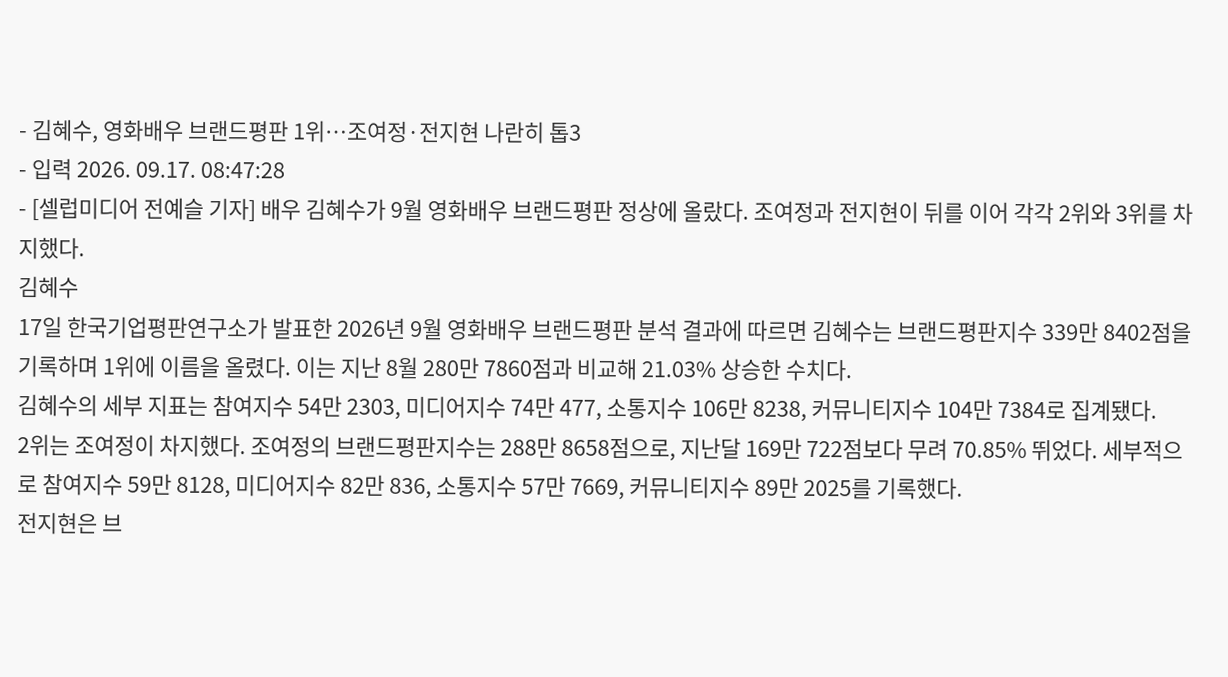- 김혜수, 영화배우 브랜드평판 1위…조여정·전지현 나란히 톱3
- 입력 2026. 09.17. 08:47:28
- [셀럽미디어 전예슬 기자] 배우 김혜수가 9월 영화배우 브랜드평판 정상에 올랐다. 조여정과 전지현이 뒤를 이어 각각 2위와 3위를 차지했다.
김혜수
17일 한국기업평판연구소가 발표한 2026년 9월 영화배우 브랜드평판 분석 결과에 따르면 김혜수는 브랜드평판지수 339만 8402점을 기록하며 1위에 이름을 올렸다. 이는 지난 8월 280만 7860점과 비교해 21.03% 상승한 수치다.
김혜수의 세부 지표는 참여지수 54만 2303, 미디어지수 74만 477, 소통지수 106만 8238, 커뮤니티지수 104만 7384로 집계됐다.
2위는 조여정이 차지했다. 조여정의 브랜드평판지수는 288만 8658점으로, 지난달 169만 722점보다 무려 70.85% 뛰었다. 세부적으로 참여지수 59만 8128, 미디어지수 82만 836, 소통지수 57만 7669, 커뮤니티지수 89만 2025를 기록했다.
전지현은 브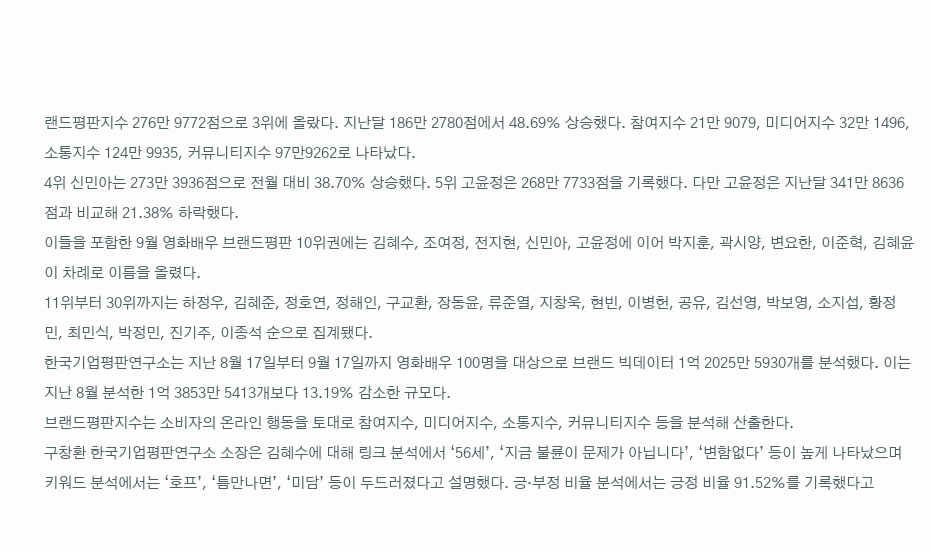랜드평판지수 276만 9772점으로 3위에 올랐다. 지난달 186만 2780점에서 48.69% 상승했다. 참여지수 21만 9079, 미디어지수 32만 1496, 소통지수 124만 9935, 커뮤니티지수 97만9262로 나타났다.
4위 신민아는 273만 3936점으로 전월 대비 38.70% 상승했다. 5위 고윤정은 268만 7733점을 기록했다. 다만 고윤정은 지난달 341만 8636점과 비교해 21.38% 하락했다.
이들을 포함한 9월 영화배우 브랜드평판 10위권에는 김혜수, 조여정, 전지현, 신민아, 고윤정에 이어 박지훈, 곽시양, 변요한, 이준혁, 김혜윤이 차례로 이름을 올렸다.
11위부터 30위까지는 하정우, 김혜준, 정호연, 정해인, 구교환, 장동윤, 류준열, 지창욱, 현빈, 이병헌, 공유, 김선영, 박보영, 소지섭, 황정민, 최민식, 박정민, 진기주, 이종석 순으로 집계됐다.
한국기업평판연구소는 지난 8월 17일부터 9월 17일까지 영화배우 100명을 대상으로 브랜드 빅데이터 1억 2025만 5930개를 분석했다. 이는 지난 8월 분석한 1억 3853만 5413개보다 13.19% 감소한 규모다.
브랜드평판지수는 소비자의 온라인 행동을 토대로 참여지수, 미디어지수, 소통지수, 커뮤니티지수 등을 분석해 산출한다.
구창환 한국기업평판연구소 소장은 김혜수에 대해 링크 분석에서 ‘56세’, ‘지금 불륜이 문제가 아닙니다’, ‘변함없다’ 등이 높게 나타났으며 키워드 분석에서는 ‘호프’, ‘틈만나면’, ‘미담’ 등이 두드러졌다고 설명했다. 긍·부정 비율 분석에서는 긍정 비율 91.52%를 기록했다고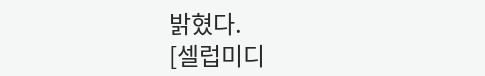밝혔다.
[셀럽미디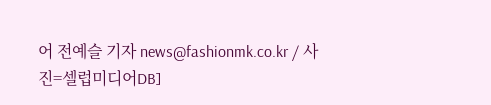어 전예슬 기자 news@fashionmk.co.kr / 사진=셀럽미디어DB]